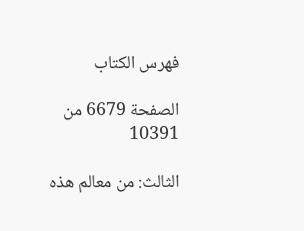فهرس الكتاب

الصفحة 6679 من 10391

الثالث: من معالم هذه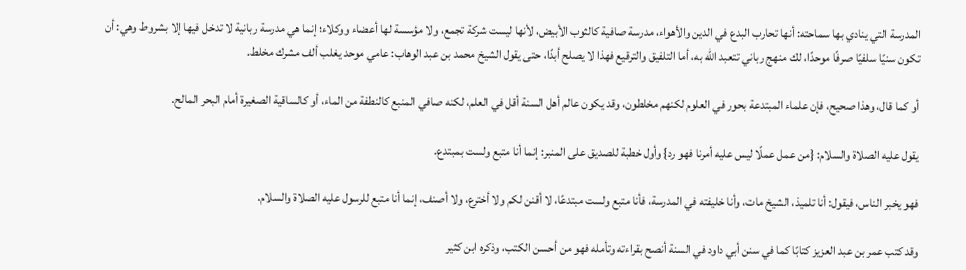المدرسة التي ينادي بها سماحته: أنها تحارب البدع في الدين والأهواء، مدرسة صافية كالثوب الأبيض، لأنها ليست شركة تجمع، ولا مؤسسة لها أعضاء ووكلاء؛ إنما هي مدرسة ربانية لا تدخل فيها إلا بشروط وهي: أن تكون سنيًا سلفيًا صرفًا موحدًا، لك منهج رباني تتعبد الله به، أما التلفيق والترقيع فهذا لا يصلح أبدًا، حتى يقول الشيخ محمد بن عبد الوهاب: عامي موحد يغلب ألف مشرك مخلط.

أو كما قال، وهذا صحيح، فإن علماء المبتدعة بحور في العلوم لكنهم مخلطون، وقد يكون عالم أهل السنة أقل في العلم، لكنه صافي المنبع كالنطفة من الماء، أو كالساقية الصغيرة أمام البحر المالح.

يقول عليه الصلاة والسلام: {من عمل عملًا ليس عليه أمرنا فهو رد} وأول خطبة للصديق على المنبر: إنما أنا متبع ولست بمبتدع.

فهو يخبر الناس، فيقول: أنا تلميذ، الشيخ مات، وأنا خليفته في المدرسة، فأنا متبع ولست مبتدعًا، لا أقنن لكم ولا أخترع، ولا أصنف، إنما أنا متبع للرسول عليه الصلاة والسلام.

وقد كتب عمر بن عبد العزيز كتابًا كما في سنن أبي داود في السنة أنصح بقراءته وتأمله فهو من أحسن الكتب، وذكره ابن كثير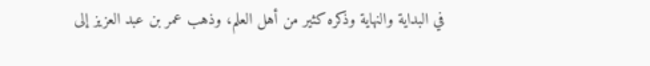في البداية والنهاية وذكره كثير من أهل العلم، وذهب عمر بن عبد العزيز إلى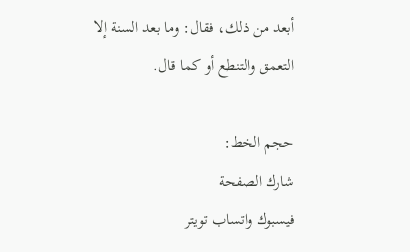أبعد من ذلك، فقال: وما بعد السنة إلا التعمق والتنطع أو كما قال.

حجم الخط:
شارك الصفحة
فيسبوك واتساب تويتر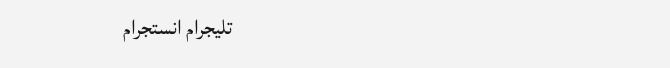تليجرام انستجرام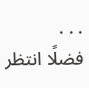. . .
فضلًا انتظر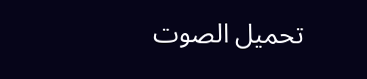تحميل الصوت